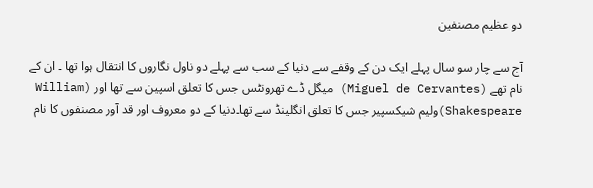دو عظیم مصنفین

آج سے چار سو سال پہلے ایک دن کے وقفے سے دنیا کے سب سے پہلے دو ناول نگاروں کا انتقال ہوا تھا ۔ ان کے نام تھے (Miguel de Cervantes) میگل ڈے تھرونٹس جس کا تعلق اسپین سے تھا اور (William Shakespeare)ولیم شیکسپیر جس کا تعلق انگلینڈ سے تھا۔دنیا کے دو معروف اور قد آور مصنفوں کا نام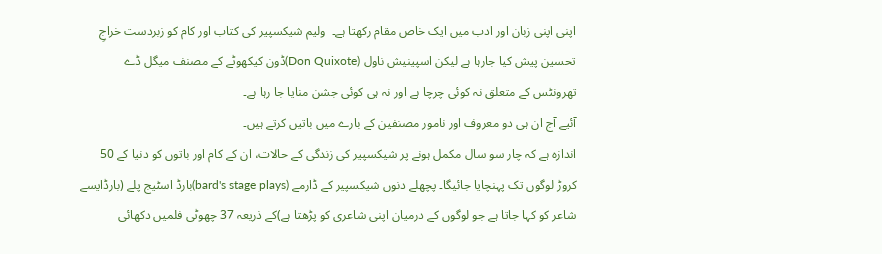اپنی اپنی زبان اور ادب میں ایک خاص مقام رکھتا ہے۔  ولیم شیکسپیر کی کتاب اور کام کو زبردست خراجِ تحسین پیش کیا جارہا ہے لیکن اسپینیش ناول (Don Quixote)ڈون کیکھوٹے کے مصنف میگل ڈے تھرونٹس کے متعلق نہ کوئی چرچا ہے اور نہ ہی کوئی جشن منایا جا رہا ہے۔
آئیے آج ان ہی دو معروف اور نامور مصنفین کے بارے میں باتیں کرتے ہیں۔
اندازہ ہے کہ چار سو سال مکمل ہونے پر شیکسپیر کی زندگی کے حالات، ان کے کام اور باتوں کو دنیا کے 50 کروڑ لوگوں تک پہنچایا جائیگا۔ پچھلے دنوں شیکسپیر کے ڈارمے (bard's stage plays)بارڈ اسٹیج پلے (بارڈایسے شاعر کو کہا جاتا ہے جو لوگوں کے درمیان اپنی شاعری کو پڑھتا ہے)کے ذریعہ 37 چھوٹی فلمیں دکھائی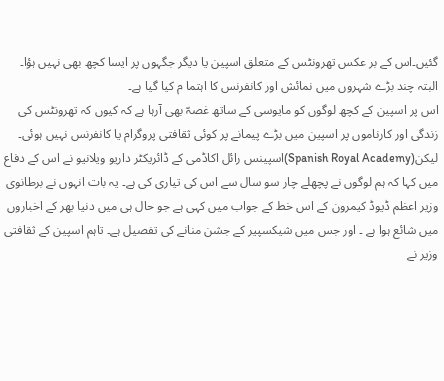گئیں۔اس کے بر عکس تھرونٹس کے متعلق اسپین یا دیگر جگہوں پر ایسا کچھ بھی نہیں ہؤا۔ البتہ چند بڑے شہروں میں نمائش اور کانفرنس کا اہتما م کیا گیا ہے۔
اس پر اسپین کے کچھ لوگوں کو مایوسی کے ساتھ غصہّ بھی آرہا ہے کہ کیوں کہ تھرونٹس کی زندگی اور کارناموں پر اسپین میں بڑے پیمانے پر کوئی ثقافتی پروگرام یا کانفرنس نہیں ہوئی۔ لیکن(Spanish Royal Academy)اسپینس رائل اکاڈمی کے ڈائریکٹر داریو ویلانیو نے اس کے دفاع میں کہا کہ ہم لوگوں نے پچھلے چار سو سال سے اس کی تیاری کی ہے۔ یہ بات انہوں نے برطانوی وزیر اعظم ڈیوڈ کیمرون کے اس خط کے جواب میں کہی ہے جو حال ہی میں دنیا بھر کے اخباروں میں شائع ہوا ہے ۔ اور جس میں شیکسپیر کے جشن منانے کی تفصیل ہے۔ تاہم اسپین کے ثقافتی وزیر نے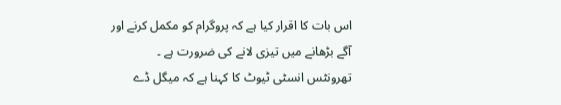اس بات کا اقرار کیا ہے کہ پروگرام کو مکمل کرنے اور آگے بڑھانے میں تیزی لانے کی ضرورت ہے ۔
تھرونٹس انسٹی ٹیوٹ کا کہنا ہے کہ میگل ڈے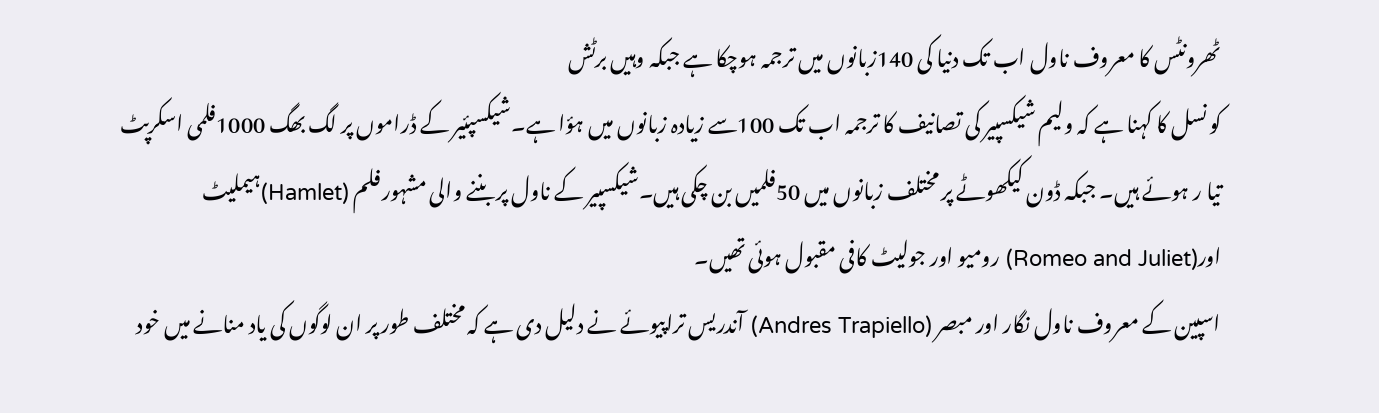ٹھرونٹس کا معروف ناول اب تک دنیا کی 140زبانوں میں ترجمہ ہوچکا ہے جبکہ وہیں برٹش
کو نسل کا کہنا ہے کہ ولیم شیکسپیر کی تصانیف کا ترجمہ اب تک 100سے زیادہ زبانوں میں ہؤا ہے۔شیکسپئیر کے ڈراموں پر لگ بھگ 1000فلمی اسکرپٹ تیا ر ہوئے ہیں۔ جبکہ ڈون کیکھوٹے پر مختلف زبانوں میں 50فلمیں بن چکی ہیں۔شیکسپیر کے ناول پر بننے والی مشہور فلم (Hamlet)ہیملیٹ اور(Romeo and Juliet) رومیو اور جولیٹ کافی مقبول ہوئی تھیں۔
اسپین کے معروف ناول نگار اور مبصر (Andres Trapiello) آندریس تراپیوئے نے دلیل دی ہے کہ مختلف طور پر ان لوگوں کی یاد منانے میں خود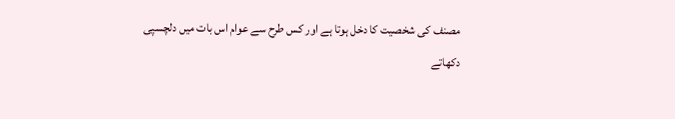مصنف کی شخصیت کا دخل ہوتا ہے اور کس طرح سے عوام اس بات میں دلچسپی دکھاتے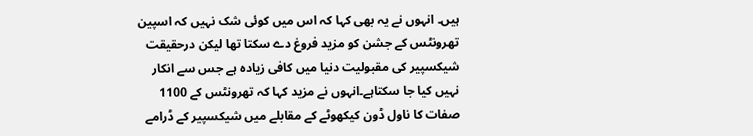ہیں۔ انہوں نے یہ بھی کہا کہ اس میں کوئی شک نہیں کہ اسپین تھرونٹس کے جشن کو مزید فروغ دے سکتا تھا لیکن درحقیقت شیکسپیر کی مقبولیت دنیا میں کافی زیادہ ہے جس سے انکار نہیں کیا جا سکتاہے۔انہوں نے مزید کہا کہ تھرونٹس کے 1100 صفات کا ناول ڈون کیکھوٹے کے مقابلے میں شیکسپیر کے ڈرامے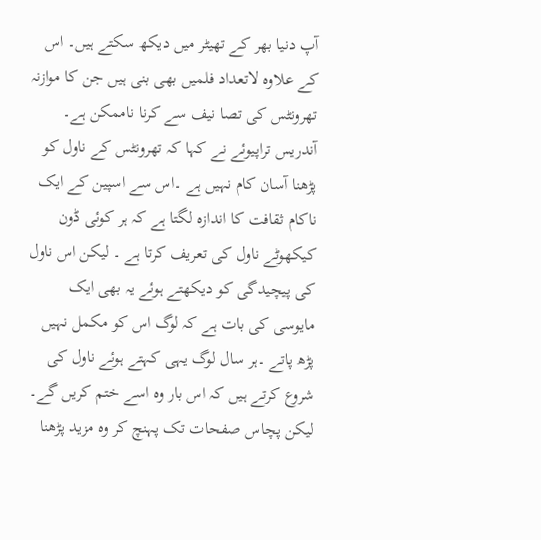آپ دنیا بھر کے تھیٹر میں دیکھ سکتے ہیں۔ اس کے علاوہ لاتعداد فلمیں بھی بنی ہیں جن کا موازنہ تھرونٹس کی تصا نیف سے کرنا ناممکن ہے۔
آندریس تراپیوئے نے کہا کہ تھرونٹس کے ناول کو پڑھنا آسان کام نہیں ہے ۔اس سے اسپین کے ایک ناکام ثقافت کا اندازہ لگتا ہے کہ ہر کوئی ڈون کیکھوٹے ناول کی تعریف کرتا ہے ۔ لیکن اس ناول کی پیچیدگی کو دیکھتے ہوئے یہ بھی ایک مایوسی کی بات ہے کہ لوگ اس کو مکمل نہیں پڑھ پاتے ۔ہر سال لوگ یہی کہتے ہوئے ناول کی شروع کرتے ہیں کہ اس بار وہ اسے ختم کریں گے۔ لیکن پچاس صفحات تک پہنچ کر وہ مزید پڑھنا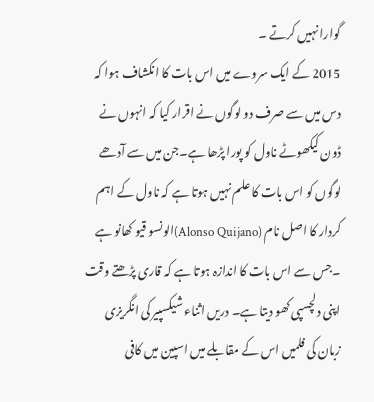گوارا نہیں کرتے ۔
2015 کے ایک سروے میں اس بات کا انکشاف ہوا کہ دس میں سے صرف دو لوگوں نے اقرار کیا کہ انہوں نے ڈون کیکھوٹے ناول کو پورا پڑھا ہے۔جن میں سے آدھے لوگوں کو اس بات کا علم نہیں ہوتا ہے کہ ناول کے اہم کردار کا اصل نام (Alonso Quijano)الونسو قیو کھانو ہے ۔جس سے اس بات کا اندازہ ہوتا ہے کہ قاری پڑھتے وقت اپنی دلچسپی کھو دیتا ہے۔ دریں اثناء شیکسپیر کی انگریزی زبان کی فلمیں اس کے مقابلے میں اسپین میں کافی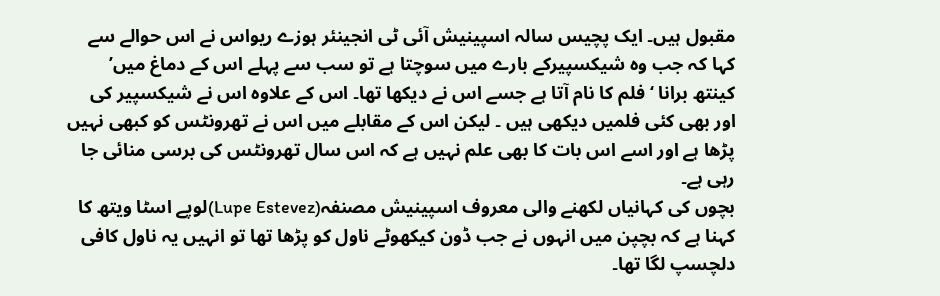مقبول ہیں۔ ایک پچیس سالہ اسپینیش آئی ٹی انجینئر ہوزے ریواس نے اس حوالے سے کہا کہ جب وہ شیکسپیرکے بارے میں سوچتا ہے تو سب سے پہلے اس کے دماغ میں’ کینتھ برانا ‘ فلم کا نام آتا ہے جسے اس نے دیکھا تھا۔ اس کے علاوہ اس نے شیکسپیر کی اور بھی کئی فلمیں دیکھی ہیں ۔ لیکن اس کے مقابلے میں اس نے تھرونٹس کو کبھی نہیں پڑھا ہے اور اسے اس بات کا بھی علم نہیں ہے کہ اس سال تھرونٹس کی برسی منائی جا رہی ہے۔
بچوں کی کہانیاں لکھنے والی معروف اسپینیش مصنفہ(Lupe Estevez)لوپے اسٹا ویتھ کا کہنا ہے کہ بچپن میں انہوں نے جب ڈون کیکھوٹے ناول کو پڑھا تھا تو انہیں یہ ناول کافی دلچسپ لگا تھا۔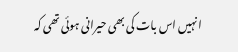انہیں اس بات کی بھی حیرانی ہوئی تھی کہ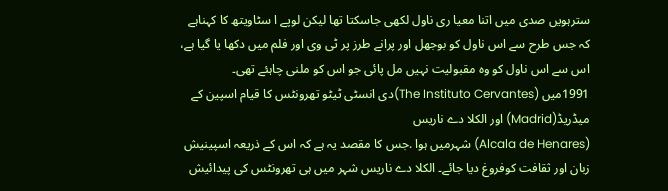سترہویں صدی میں اتنا معیا ری ناول لکھی جاسکتا تھا لیکن لوپے ا سٹاویتھ کا کہناہے کہ جس طرح سے اس ناول کو بوجھل اور پرانے طرز پر ٹی وی اور فلم میں دکھا یا گیا ہے، اس سے اس ناول کو وہ مقبولیت نہیں مل پائی جو اس کو ملنی چاہئے تھی۔
1991میں (The Instituto Cervantes)دی انسٹی ٹیٹو تھرونٹس کا قیام اسپین کے میڈریڈ(Madrid) اور الکلا دے ناریس
(Alcala de Henares) شہرمیں ہوا .جس کا مقصد یہ ہے کہ اس کے ذریعہ اسپینیش زبان اور ثقافت کوفروغ دیا جائے۔ الکلا دے ناریس شہر میں ہی تھرونٹس کی پیدائیش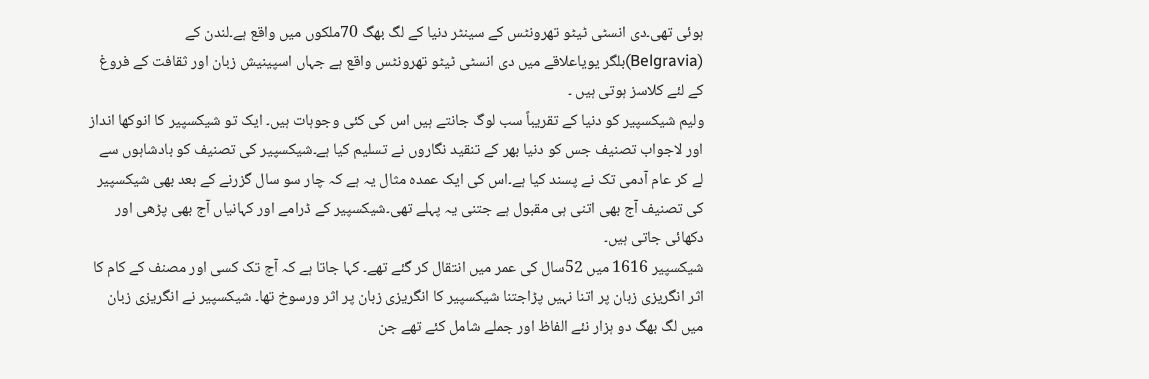ہوئی تھی۔دی انسٹی ٹیٹو تھرونٹس کے سینٹر دنیا کے لگ بھگ 70ملکوں میں واقع ہے۔لندن کے (Belgravia)بلگر یویاعلاقے میں دی انسٹی ٹیٹو تھرونٹس واقع ہے جہاں اسپینیش زبان اور ثقافت کے فروغ کے لئے کلاسز ہوتی ہیں ۔
ولیم شیکسپیر کو دنیا کے تقریباً سب لوگ جانتے ہیں اس کی کئی وجوہات ہیں۔ ایک تو شیکسپیر کا انوکھا انداز اور لاجواب تصنیف جس کو دنیا بھر کے تنقید نگاروں نے تسلیم کیا ہے۔شیکسپیر کی تصنیف کو بادشاہوں سے لے کر عام آدمی تک نے پسند کیا ہے۔اس کی ایک عمدہ مثال یہ ہے کہ چار سو سال گزرنے کے بعد بھی شیکسپیر کی تصنیف آج بھی اتنی ہی مقبول ہے جتنی یہ پہلے تھی۔شیکسپیر کے ڈرامے اور کہانیاں آج بھی پڑھی اور دکھائی جاتی ہیں۔
شیکسپیر 1616 میں 52سال کی عمر میں انتقال کر گئے تھے۔ کہا جاتا ہے کہ آج تک کسی اور مصنف کے کام کا اثر انگریزی زبان پر اتنا نہیں پڑاجتنا شیکسپیر کا انگریزی زبان پر اثر ورسوخ تھا۔ شیکسپیر نے انگریزی زبان میں لگ بھگ دو ہزار نئے الفاظ اور جملے شامل کئے تھے جن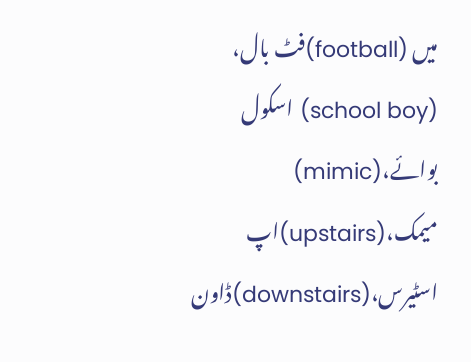میں (football)فٹ بال، (school boy) اسکول بوائے،(mimic) میمک،(upstairs)اپ اسٹیرس،(downstairs)ڈاون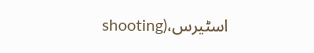اسٹیرس،(shooting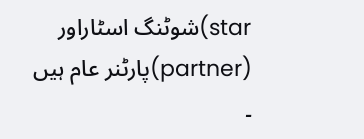star)شوٹنگ اسٹاراور (partner)پارٹنر عام ہیں ۔